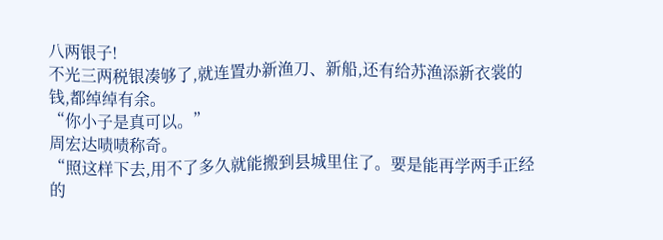八两银子!
不光三两税银凑够了,就连置办新渔刀、新船,还有给苏渔添新衣裳的钱,都绰绰有余。
“你小子是真可以。”
周宏达啧啧称奇。
“照这样下去,用不了多久就能搬到县城里住了。要是能再学两手正经的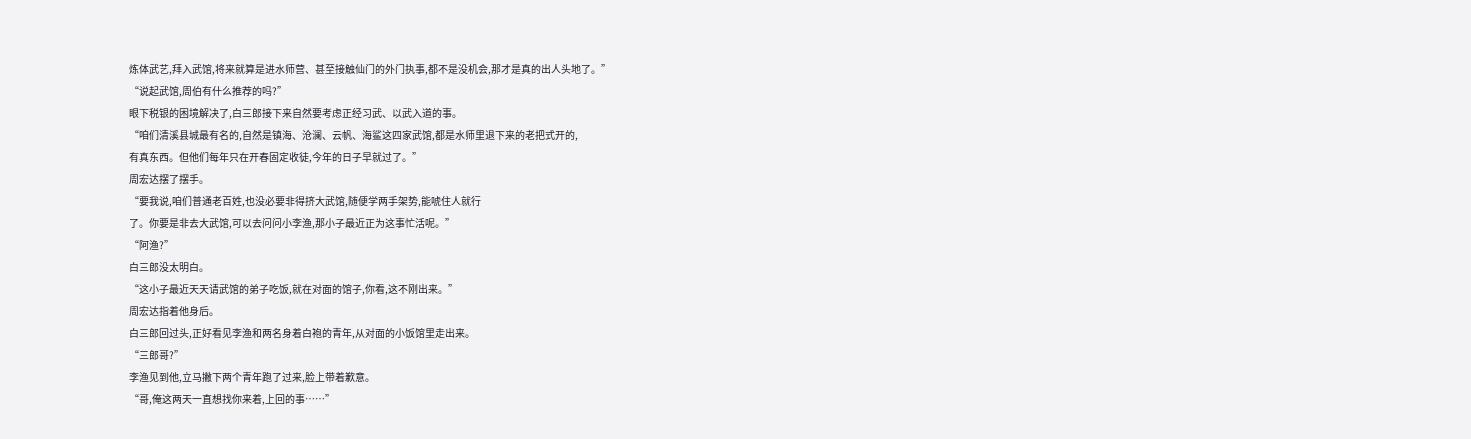炼体武艺,拜入武馆,将来就算是进水师营、甚至接触仙门的外门执事,都不是没机会,那才是真的出人头地了。”
“说起武馆,周伯有什么推荐的吗?”
眼下税银的困境解决了,白三郎接下来自然要考虑正经习武、以武入道的事。
“咱们清溪县城最有名的,自然是镇海、沧澜、云帆、海鲨这四家武馆,都是水师里退下来的老把式开的,
有真东西。但他们每年只在开春固定收徒,今年的日子早就过了。”
周宏达摆了摆手。
“要我说,咱们普通老百姓,也没必要非得挤大武馆,随便学两手架势,能唬住人就行
了。你要是非去大武馆,可以去问问小李渔,那小子最近正为这事忙活呢。”
“阿渔?”
白三郎没太明白。
“这小子最近天天请武馆的弟子吃饭,就在对面的馆子,你看,这不刚出来。”
周宏达指着他身后。
白三郎回过头,正好看见李渔和两名身着白袍的青年,从对面的小饭馆里走出来。
“三郎哥?”
李渔见到他,立马撇下两个青年跑了过来,脸上带着歉意。
“哥,俺这两天一直想找你来着,上回的事……”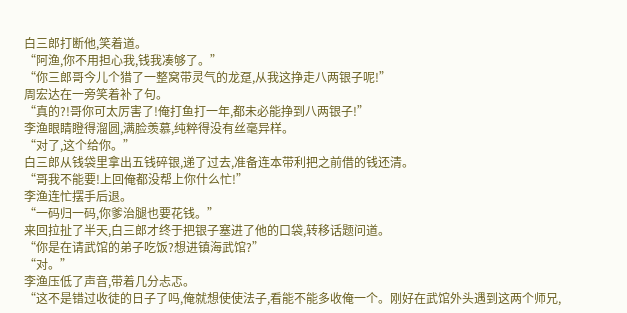白三郎打断他,笑着道。
“阿渔,你不用担心我,钱我凑够了。”
“你三郎哥今儿个猎了一整窝带灵气的龙趸,从我这挣走八两银子呢!”
周宏达在一旁笑着补了句。
“真的?!哥你可太厉害了!俺打鱼打一年,都未必能挣到八两银子!”
李渔眼睛瞪得溜圆,满脸羡慕,纯粹得没有丝毫异样。
“对了,这个给你。”
白三郎从钱袋里拿出五钱碎银,递了过去,准备连本带利把之前借的钱还清。
“哥我不能要!上回俺都没帮上你什么忙!”
李渔连忙摆手后退。
“一码归一码,你爹治腿也要花钱。”
来回拉扯了半天,白三郎才终于把银子塞进了他的口袋,转移话题问道。
“你是在请武馆的弟子吃饭?想进镇海武馆?”
“对。”
李渔压低了声音,带着几分忐忑。
“这不是错过收徒的日子了吗,俺就想使使法子,看能不能多收俺一个。刚好在武馆外头遇到这两个师兄,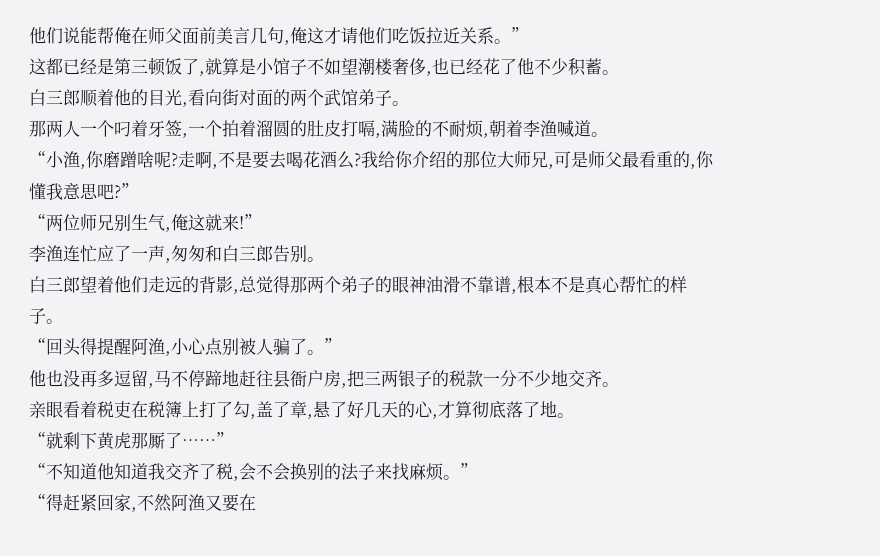他们说能帮俺在师父面前美言几句,俺这才请他们吃饭拉近关系。”
这都已经是第三顿饭了,就算是小馆子不如望潮楼奢侈,也已经花了他不少积蓄。
白三郎顺着他的目光,看向街对面的两个武馆弟子。
那两人一个叼着牙签,一个拍着溜圆的肚皮打嗝,满脸的不耐烦,朝着李渔喊道。
“小渔,你磨蹭啥呢?走啊,不是要去喝花酒么?我给你介绍的那位大师兄,可是师父最看重的,你懂我意思吧?”
“两位师兄别生气,俺这就来!”
李渔连忙应了一声,匆匆和白三郎告别。
白三郎望着他们走远的背影,总觉得那两个弟子的眼神油滑不靠谱,根本不是真心帮忙的样子。
“回头得提醒阿渔,小心点别被人骗了。”
他也没再多逗留,马不停蹄地赶往县衙户房,把三两银子的税款一分不少地交齐。
亲眼看着税吏在税簿上打了勾,盖了章,悬了好几天的心,才算彻底落了地。
“就剩下黄虎那厮了……”
“不知道他知道我交齐了税,会不会换别的法子来找麻烦。”
“得赶紧回家,不然阿渔又要在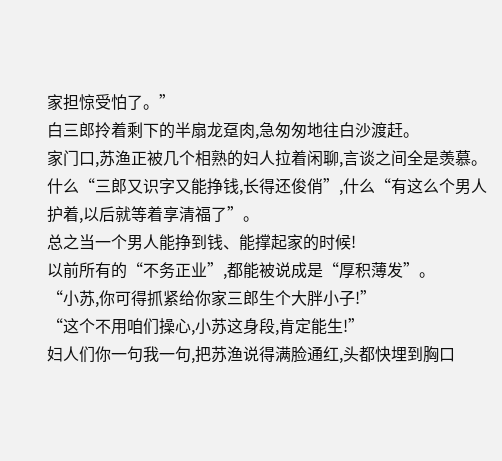家担惊受怕了。”
白三郎拎着剩下的半扇龙趸肉,急匆匆地往白沙渡赶。
家门口,苏渔正被几个相熟的妇人拉着闲聊,言谈之间全是羡慕。
什么“三郎又识字又能挣钱,长得还俊俏”,什么“有这么个男人护着,以后就等着享清福了”。
总之当一个男人能挣到钱、能撑起家的时候!
以前所有的“不务正业”,都能被说成是“厚积薄发”。
“小苏,你可得抓紧给你家三郎生个大胖小子!”
“这个不用咱们操心,小苏这身段,肯定能生!”
妇人们你一句我一句,把苏渔说得满脸通红,头都快埋到胸口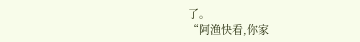了。
“阿渔快看,你家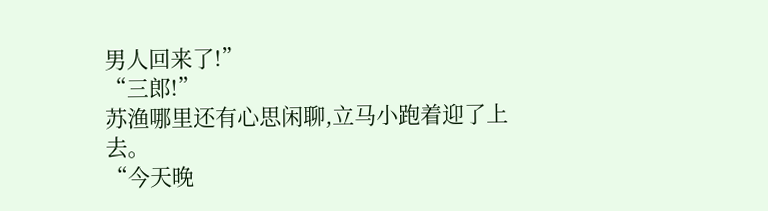男人回来了!”
“三郎!”
苏渔哪里还有心思闲聊,立马小跑着迎了上去。
“今天晚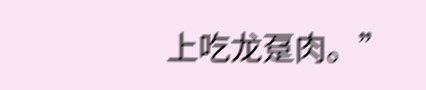上吃龙趸肉。”